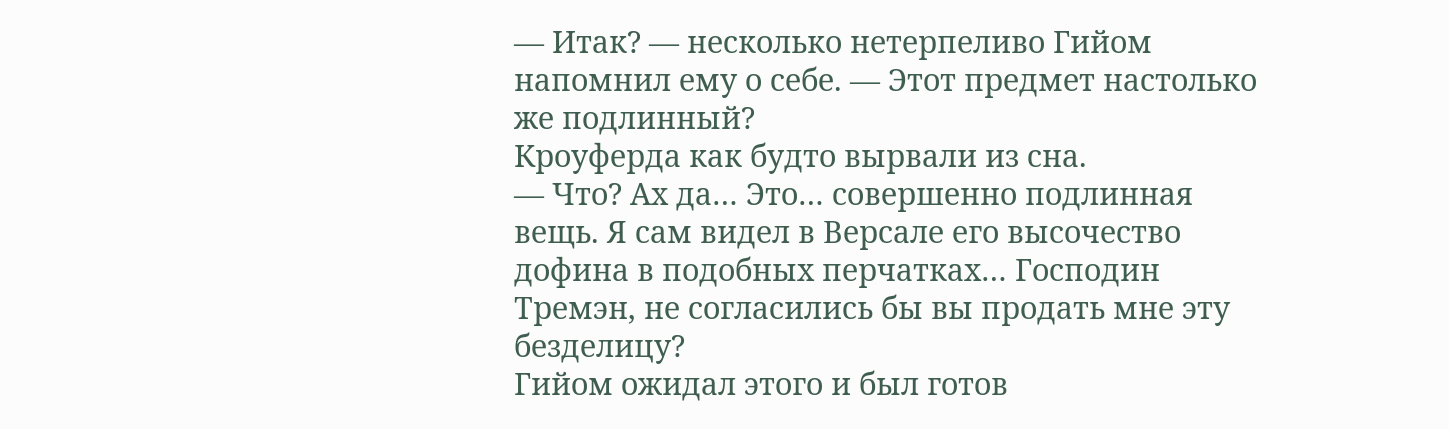— Итак? — несколько нетерпеливо Гийом напомнил ему о себе. — Этот предмет настолько же подлинный?
Кроуферда как будто вырвали из сна.
— Что? Ах да… Это… совершенно подлинная вещь. Я сам видел в Версале его высочество дофина в подобных перчатках… Господин Тремэн, не согласились бы вы продать мне эту безделицу?
Гийом ожидал этого и был готов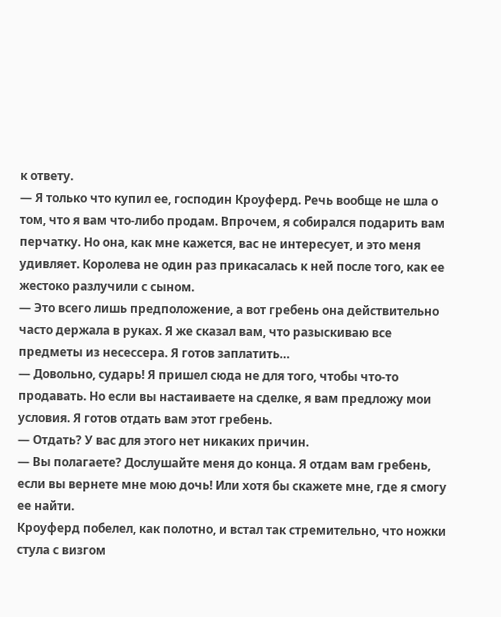к ответу.
— Я только что купил ее, господин Кроуферд. Речь вообще не шла о том, что я вам что-либо продам. Впрочем, я собирался подарить вам перчатку. Но она, как мне кажется, вас не интересует, и это меня удивляет. Королева не один раз прикасалась к ней после того, как ее жестоко разлучили с сыном.
— Это всего лишь предположение, а вот гребень она действительно часто держала в руках. Я же сказал вам, что разыскиваю все предметы из несессера. Я готов заплатить…
— Довольно, сударь! Я пришел сюда не для того, чтобы что-то продавать. Но если вы настаиваете на сделке, я вам предложу мои условия. Я готов отдать вам этот гребень.
— Отдать? У вас для этого нет никаких причин.
— Вы полагаете? Дослушайте меня до конца. Я отдам вам гребень, если вы вернете мне мою дочь! Или хотя бы скажете мне, где я смогу ее найти.
Кроуферд побелел, как полотно, и встал так стремительно, что ножки стула с визгом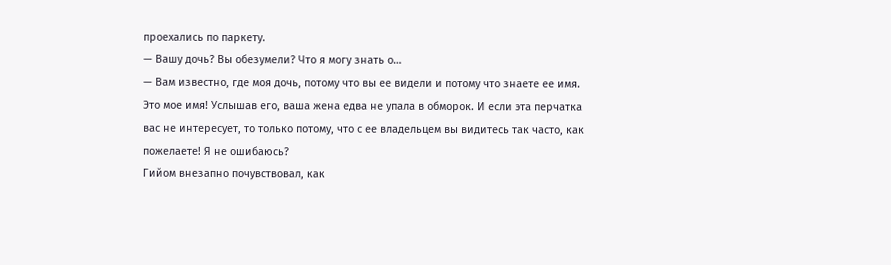проехались по паркету.
— Вашу дочь? Вы обезумели? Что я могу знать о…
— Вам известно, где моя дочь, потому что вы ее видели и потому что знаете ее имя. Это мое имя! Услышав его, ваша жена едва не упала в обморок. И если эта перчатка вас не интересует, то только потому, что с ее владельцем вы видитесь так часто, как пожелаете! Я не ошибаюсь?
Гийом внезапно почувствовал, как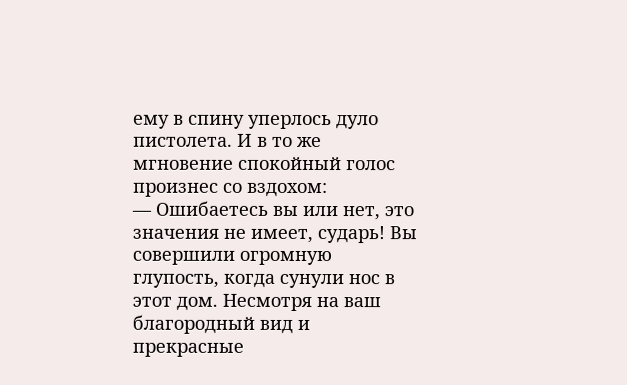ему в спину уперлось дуло пистолета. И в то же мгновение спокойный голос произнес со вздохом:
— Ошибаетесь вы или нет, это значения не имеет, сударь! Вы совершили огромную глупость, когда сунули нос в этот дом. Несмотря на ваш благородный вид и прекрасные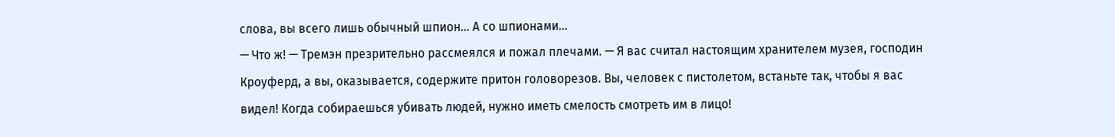слова, вы всего лишь обычный шпион… А со шпионами…
— Что ж! — Тремэн презрительно рассмеялся и пожал плечами. — Я вас считал настоящим хранителем музея, господин Кроуферд, а вы, оказывается, содержите притон головорезов. Вы, человек с пистолетом, встаньте так, чтобы я вас видел! Когда собираешься убивать людей, нужно иметь смелость смотреть им в лицо!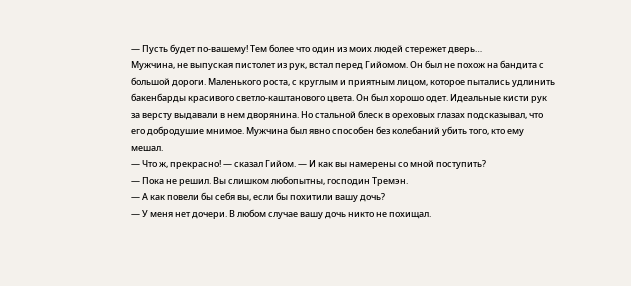— Пусть будет по-вашему! Тем более что один из моих людей стережет дверь…
Мужчина, не выпуская пистолет из рук, встал перед Гийомом. Он был не похож на бандита с большой дороги. Маленького роста, с круглым и приятным лицом, которое пытались удлинить бакенбарды красивого светло-каштанового цвета. Он был хорошо одет. Идеальные кисти рук за версту выдавали в нем дворянина. Но стальной блеск в ореховых глазах подсказывал, что его добродушие мнимое. Мужчина был явно способен без колебаний убить того, кто ему мешал.
— Что ж, прекрасно! — сказал Гийом. — И как вы намерены со мной поступить?
— Пока не решил. Вы слишком любопытны, господин Тремэн.
— А как повели бы себя вы, если бы похитили вашу дочь?
— У меня нет дочери. В любом случае вашу дочь никто не похищал.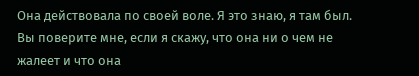Она действовала по своей воле. Я это знаю, я там был. Вы поверите мне, если я скажу, что она ни о чем не жалеет и что она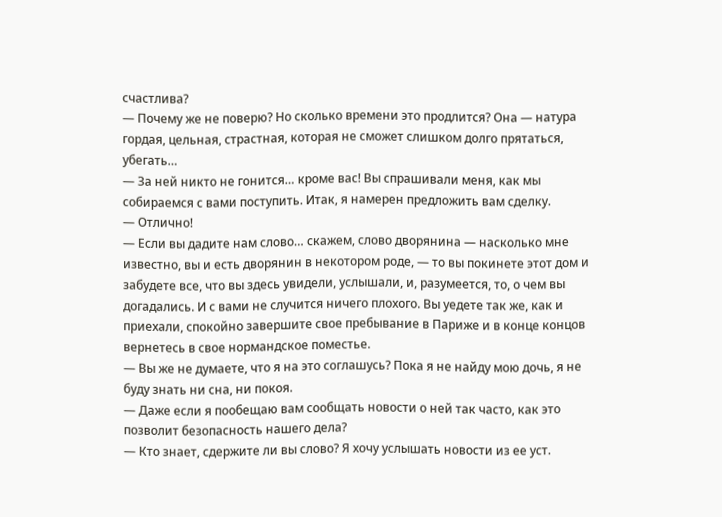счастлива?
— Почему же не поверю? Но сколько времени это продлится? Она — натура гордая, цельная, страстная, которая не сможет слишком долго прятаться, убегать…
— За ней никто не гонится… кроме вас! Вы спрашивали меня, как мы собираемся с вами поступить. Итак, я намерен предложить вам сделку.
— Отлично!
— Если вы дадите нам слово… скажем, слово дворянина — насколько мне известно, вы и есть дворянин в некотором роде, — то вы покинете этот дом и забудете все, что вы здесь увидели, услышали, и, разумеется, то, о чем вы догадались. И с вами не случится ничего плохого. Вы уедете так же, как и приехали, спокойно завершите свое пребывание в Париже и в конце концов вернетесь в свое нормандское поместье.
— Вы же не думаете, что я на это соглашусь? Пока я не найду мою дочь, я не буду знать ни сна, ни покоя.
— Даже если я пообещаю вам сообщать новости о ней так часто, как это позволит безопасность нашего дела?
— Кто знает, сдержите ли вы слово? Я хочу услышать новости из ее уст.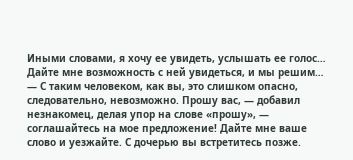Иными словами, я хочу ее увидеть, услышать ее голос… Дайте мне возможность с ней увидеться, и мы решим…
— С таким человеком, как вы, это слишком опасно, следовательно, невозможно. Прошу вас, — добавил незнакомец, делая упор на слове «прошу», — соглашайтесь на мое предложение! Дайте мне ваше слово и уезжайте. С дочерью вы встретитесь позже.